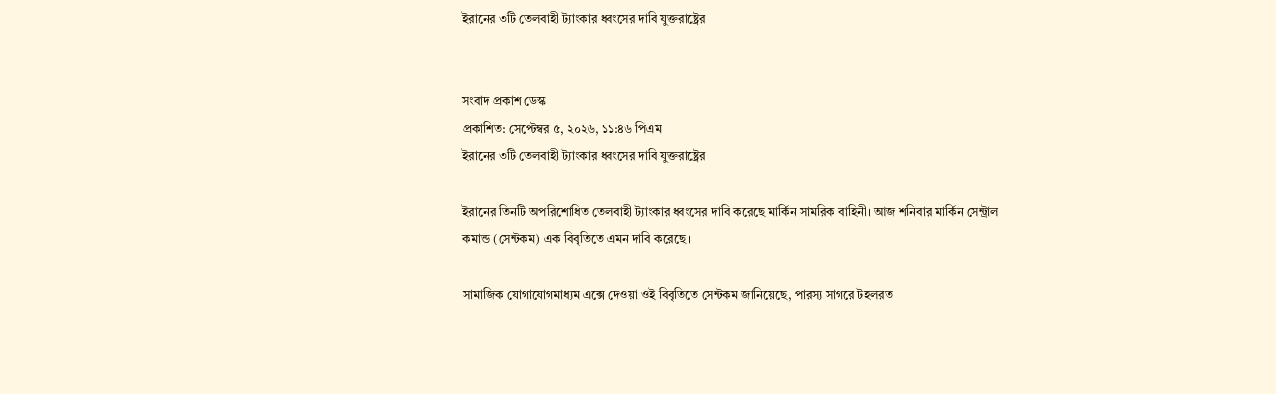ইরানের ৩টি তেলবাহী ট্যাংকার ধ্বংসের দাবি যুক্তরাষ্ট্রের


সংবাদ প্রকাশ ডেস্ক
প্রকাশিত: সেপ্টেম্বর ৫, ২০২৬, ১১:৪৬ পিএম
ইরানের ৩টি তেলবাহী ট্যাংকার ধ্বংসের দাবি যুক্তরাষ্ট্রের

ইরানের তিনটি অপরিশোধিত তেলবাহী ট্যাংকার ধ্বংসের দাবি করেছে মার্কিন সামরিক বাহিনী। আজ শনিবার মার্কিন সেন্ট্রাল কমান্ড (সেন্টকম) এক বিবৃতিতে এমন দাবি করেছে।

সামাজিক যোগাযোগমাধ্যম এক্সে দেওয়া ওই বিবৃতিতে সেন্টকম জানিয়েছে, পারস্য সাগরে টহলরত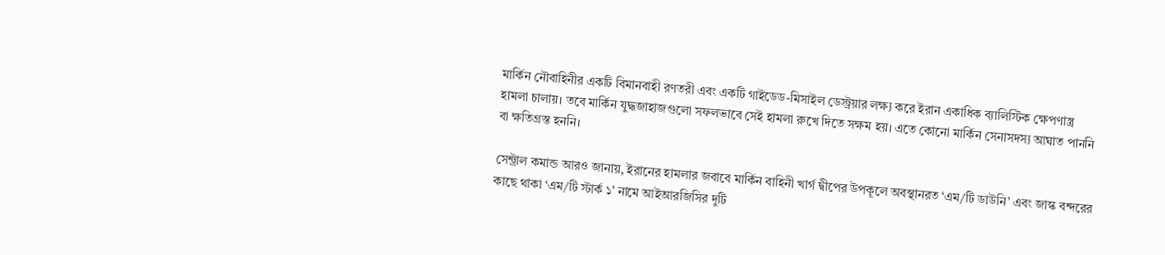মার্কিন নৌবাহিনীর একটি বিমানবাহী রণতরী এবং একটি গাইডেড-মিসাইল ডেস্ট্রয়ার লক্ষ্য করে ইরান একাধিক ব্যালিস্টিক ক্ষেপণাস্ত্র হামলা চালায়। তবে মার্কিন যুদ্ধজাহাজগুলো সফলভাবে সেই হামলা রুখে দিতে সক্ষম হয়। এতে কোনো মার্কিন সেনাসদস্য আঘাত পাননি বা ক্ষতিগ্রস্ত হননি।

সেন্ট্রাল কমান্ড আরও জানায়, ইরানের হামলার জবাবে মার্কিন বাহিনী খার্গ দ্বীপের উপকূলে অবস্থানরত ‘এম/টি ডাউনি’ এবং জাস্ক বন্দরের কাছে থাকা ‘এম/টি স্টার্ক ১’ নামে আইআরজিসির দুটি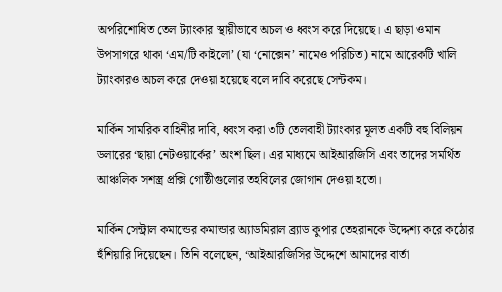অপরিশোধিত তেল ট্যাংকার স্থায়ীভাবে অচল ও ধ্বংস করে দিয়েছে। এ ছাড়া ওমান উপসাগরে থাকা ‘এম/টি কাইলো’ (যা ‘নোক্সেন’ নামেও পরিচিত) নামে আরেকটি খালি ট্যাংকারও অচল করে দেওয়া হয়েছে বলে দাবি করেছে সেন্টকম।

মার্কিন সামরিক বাহিনীর দাবি, ধ্বংস করা ৩টি তেলবাহী ট্যাংকার মূলত একটি বহু বিলিয়ন ডলারের ‘ছায়া নেটওয়ার্কের’ অংশ ছিল। এর মাধ্যমে আইআরজিসি এবং তাদের সমর্থিত আঞ্চলিক সশস্ত্র প্রক্সি গোষ্ঠীগুলোর তহবিলের জোগান দেওয়া হতো।

মার্কিন সেন্ট্রাল কমান্ডের কমান্ডার অ্যাডমিরাল ব্র্যাড কুপার তেহরানকে উদ্দেশ্য করে কঠোর হুঁশিয়ারি দিয়েছেন। তিনি বলেছেন, ‘আইআরজিসির উদ্দেশে আমাদের বার্তা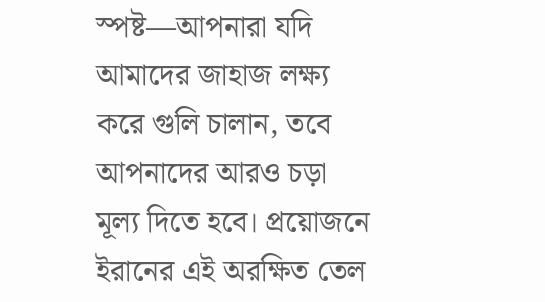স্পষ্ট—আপনারা যদি আমাদের জাহাজ লক্ষ্য করে গুলি চালান, তবে আপনাদের আরও চড়া মূল্য দিতে হবে। প্রয়োজনে ইরানের এই অরক্ষিত তেল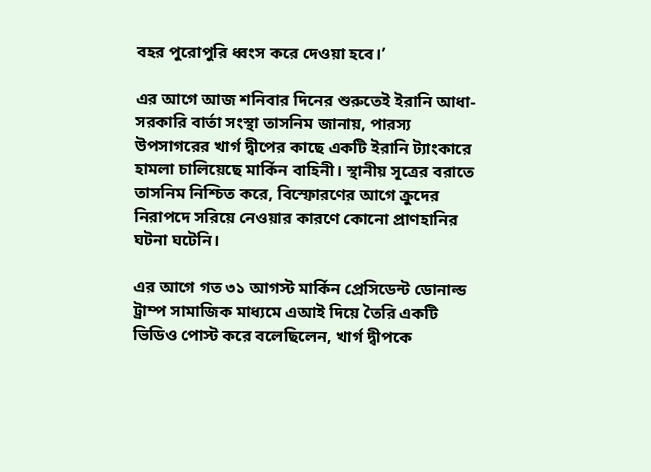বহর পুরোপুরি ধ্বংস করে দেওয়া হবে।’

এর আগে আজ শনিবার দিনের শুরুতেই ইরানি আধা-সরকারি বার্তা সংস্থা তাসনিম জানায়, পারস্য উপসাগরের খার্গ দ্বীপের কাছে একটি ইরানি ট্যাংকারে হামলা চালিয়েছে মার্কিন বাহিনী। স্থানীয় সূত্রের বরাতে তাসনিম নিশ্চিত করে, বিস্ফোরণের আগে ক্রুদের নিরাপদে সরিয়ে নেওয়ার কারণে কোনো প্রাণহানির ঘটনা ঘটেনি।

এর আগে গত ৩১ আগস্ট মার্কিন প্রেসিডেন্ট ডোনাল্ড ট্রাম্প সামাজিক মাধ্যমে এআই দিয়ে তৈরি একটি ভিডিও পোস্ট করে বলেছিলেন, খার্গ দ্বীপকে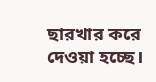ছারখার করে দেওয়া হচ্ছে।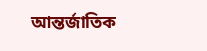আন্তর্জাতিক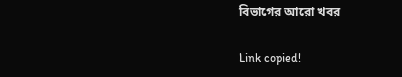বিভাগের আরো খবর

Link copied!